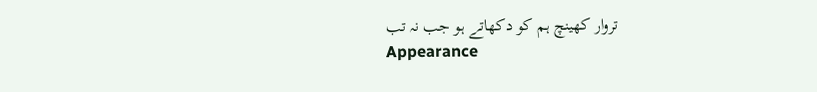تروار کھینچ ہم کو دکھاتے ہو جب نہ تب
Appearance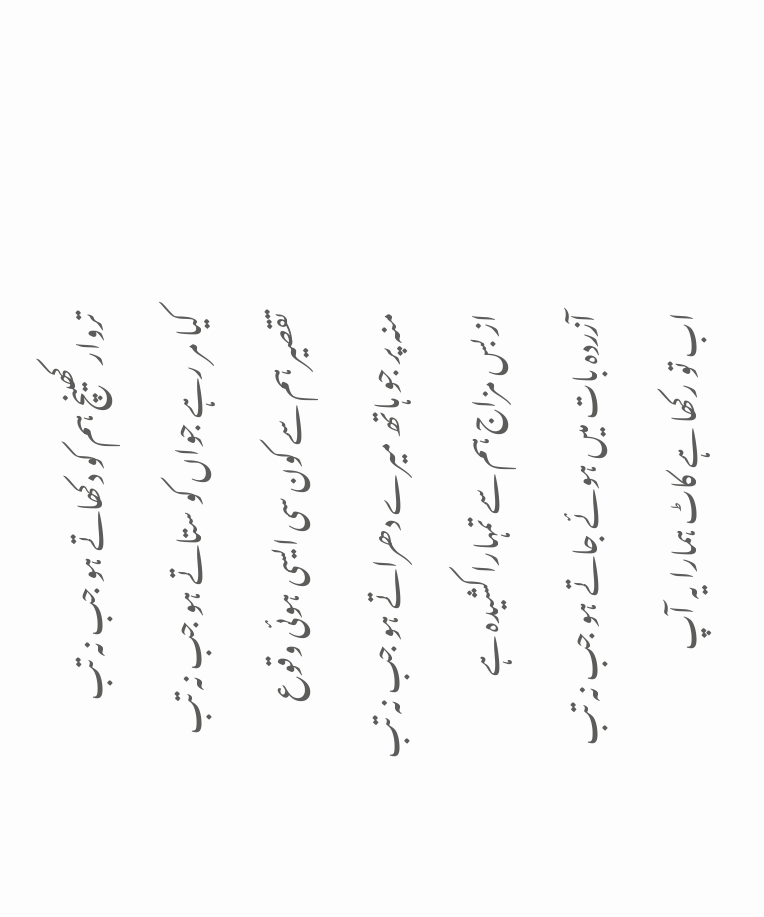تروار کھینچ ہم کو دکھاتے ہو جب نہ تب
کیا مر رہے جواں کو ستاتے ہو جب نہ تب
تقصیر ہم سے کون سی ایسی ہوئی وقوع
منہ پر جو ہاتھ میرے دھراتے ہو جب نہ تب
از بس مزاج ہم سے تمہارا کشیدہ ہے
آزردہ بات میں ہوئے جاتے ہو جب نہ تب
اب تو رکھا ہے کاٹ ہمارا یہ آپ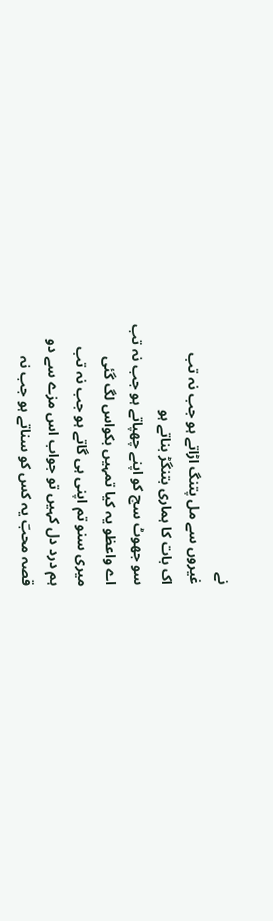نے
غیروں سے مل پتنگ اڑاتے ہو جب نہ تب
اک بات کا ہماری بتنگڑ بناتے ہو
سو جھوٹ سچ کو اپنے چھپاتے ہو جب نہ تب
اے واعظو یہ کیا تمہیں بکواس لگ گئی
میری سنو تم اپنی ہی گاتے ہو جب نہ تب
ہم درد دل کہیں تو جواب اس مزے سے دو
قصہ محبؔ یہ کس کو سناتے ہو جب نہ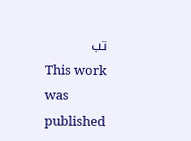تب
This work was published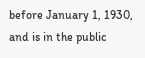before January 1, 1930, and is in the public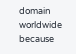domain worldwide because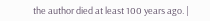the author died at least 100 years ago. |